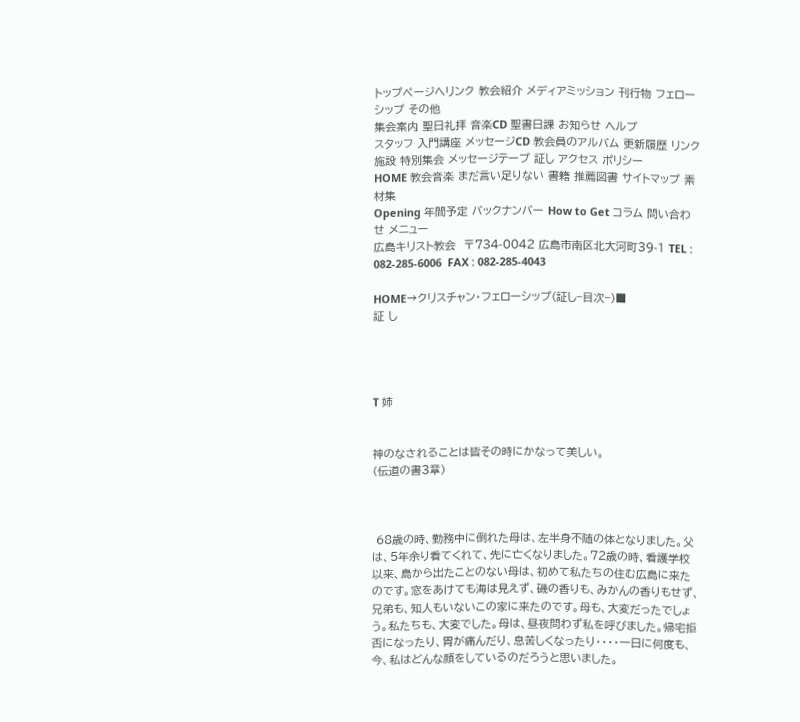トップページへリンク 教会紹介 メディアミッション 刊行物 フェローシップ その他
集会案内 聖日礼拝 音楽CD 聖書日課 お知らせ ヘルプ
スタッフ 入門講座 メッセージCD 教会員のアルバム 更新履歴 リンク
施設 特別集会 メッセージテープ 証し アクセス ポリシー
HOME 教会音楽 まだ言い足りない 書籍 推薦図書 サイトマップ 素材集
Opening 年間予定 バックナンバー How to Get コラム 問い合わせ メニュー
広島キリスト教会  〒734-0042 広島市南区北大河町39-1 TEL : 082-285-6006  FAX : 082-285-4043

HOME→クリスチャン・フェローシップ(証し−目次−)■
証 し




T 姉


神のなされることは皆その時にかなって美しい。
(伝道の書3章)



 68歳の時、勤務中に倒れた母は、左半身不随の体となりました。父は、5年余り看てくれて、先に亡くなりました。72歳の時、看護学校以来、島から出たことのない母は、初めて私たちの住む広島に来たのです。窓をあけても海は見えず、磯の香りも、みかんの香りもせず、兄弟も、知人もいないこの家に来たのです。母も、大変だったでしょう。私たちも、大変でした。母は、昼夜問わず私を呼びました。帰宅拒否になったり、胃が痛んだり、息苦しくなったり・・・・一日に何度も、今、私はどんな顔をしているのだろうと思いました。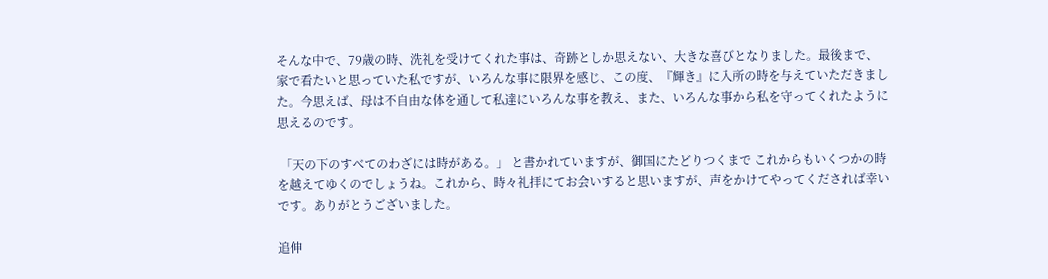そんな中で、79歳の時、洗礼を受けてくれた事は、奇跡としか思えない、大きな喜びとなりました。最後まで、家で看たいと思っていた私ですが、いろんな事に限界を感じ、この度、『輝き』に入所の時を与えていただきました。今思えば、母は不自由な体を通して私達にいろんな事を教え、また、いろんな事から私を守ってくれたように思えるのです。

 「天の下のすべてのわざには時がある。」 と書かれていますが、御国にたどりつくまで これからもいくつかの時を越えてゆくのでしょうね。これから、時々礼拝にてお会いすると思いますが、声をかけてやってくだされば幸いです。ありがとうございました。

追伸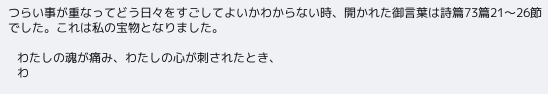つらい事が重なってどう日々をすごしてよいかわからない時、開かれた御言葉は詩篇73篇21〜26節でした。これは私の宝物となりました。

   わたしの魂が痛み、わたしの心が刺されたとき、
   わ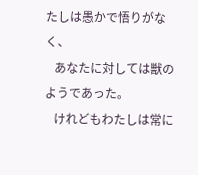たしは愚かで悟りがなく、
   あなたに対しては獣のようであった。
   けれどもわたしは常に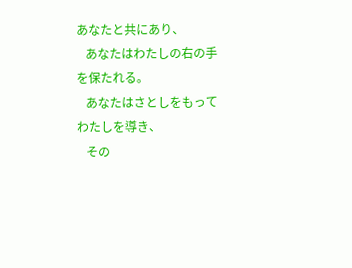あなたと共にあり、
   あなたはわたしの右の手を保たれる。
   あなたはさとしをもってわたしを導き、
   その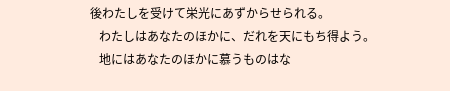後わたしを受けて栄光にあずからせられる。
   わたしはあなたのほかに、だれを天にもち得よう。
   地にはあなたのほかに慕うものはな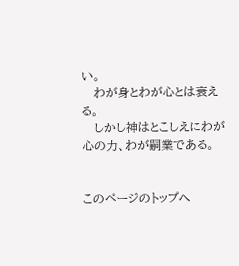い。
   わが身とわが心とは衰える。
   しかし神はとこしえにわが心の力、わが嗣業である。


このページのトップへ